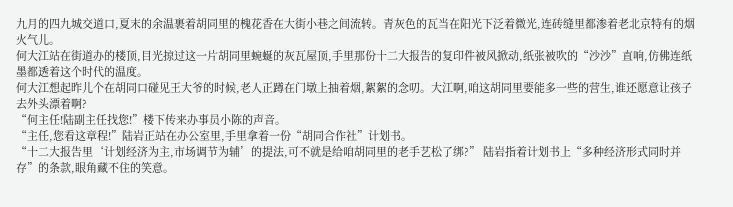九月的四九城交道口,夏末的余温裹着胡同里的槐花香在大街小巷之间流转。青灰色的瓦当在阳光下泛着微光,连砖缝里都渗着老北京特有的烟火气儿。
何大江站在街道办的楼顶,目光掠过这一片胡同里蜿蜒的灰瓦屋顶,手里那份十二大报告的复印件被风掀动,纸张被吹的“沙沙”直响,仿佛连纸墨都透着这个时代的温度。
何大江想起昨儿个在胡同口碰见王大爷的时候,老人正蹲在门墩上抽着烟,絮絮的念叨。大江啊,咱这胡同里要能多一些的营生,谁还愿意让孩子去外头漂着啊?
“何主任!陆副主任找您!”楼下传来办事员小陈的声音。
“主任,您看这章程!”陆岩正站在办公室里,手里拿着一份“胡同合作社”计划书。
“十二大报告里‘计划经济为主,市场调节为辅’的提法,可不就是给咱胡同里的老手艺松了绑?” 陆岩指着计划书上“多种经济形式同时并存”的条款,眼角藏不住的笑意。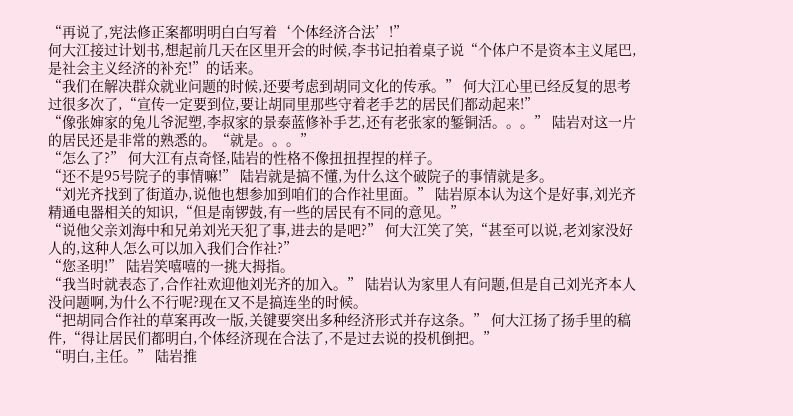“再说了,宪法修正案都明明白白写着‘个体经济合法’!”
何大江接过计划书,想起前几天在区里开会的时候,李书记拍着桌子说“个体户不是资本主义尾巴,是社会主义经济的补充!”的话来。
“我们在解决群众就业问题的时候,还要考虑到胡同文化的传承。” 何大江心里已经反复的思考过很多次了,“宣传一定要到位,要让胡同里那些守着老手艺的居民们都动起来!”
“像张婶家的兔儿爷泥塑,李叔家的景泰蓝修补手艺,还有老张家的錾铜活。。。” 陆岩对这一片的居民还是非常的熟悉的。“就是。。。”
“怎么了?” 何大江有点奇怪,陆岩的性格不像扭扭捏捏的样子。
“还不是95号院子的事情嘛!” 陆岩就是搞不懂,为什么这个破院子的事情就是多。
“刘光齐找到了街道办,说他也想参加到咱们的合作社里面。” 陆岩原本认为这个是好事,刘光齐精通电器相关的知识,“但是南锣鼓,有一些的居民有不同的意见。”
“说他父亲刘海中和兄弟刘光天犯了事,进去的是吧?” 何大江笑了笑,“甚至可以说,老刘家没好人的,这种人怎么可以加入我们合作社?”
“您圣明!” 陆岩笑嘻嘻的一挑大拇指。
“我当时就表态了,合作社欢迎他刘光齐的加入。” 陆岩认为家里人有问题,但是自己刘光齐本人没问题啊,为什么不行呢?现在又不是搞连坐的时候。
“把胡同合作社的草案再改一版,关键要突出多种经济形式并存这条。” 何大江扬了扬手里的稿件,“得让居民们都明白,个体经济现在合法了,不是过去说的投机倒把。”
“明白,主任。” 陆岩推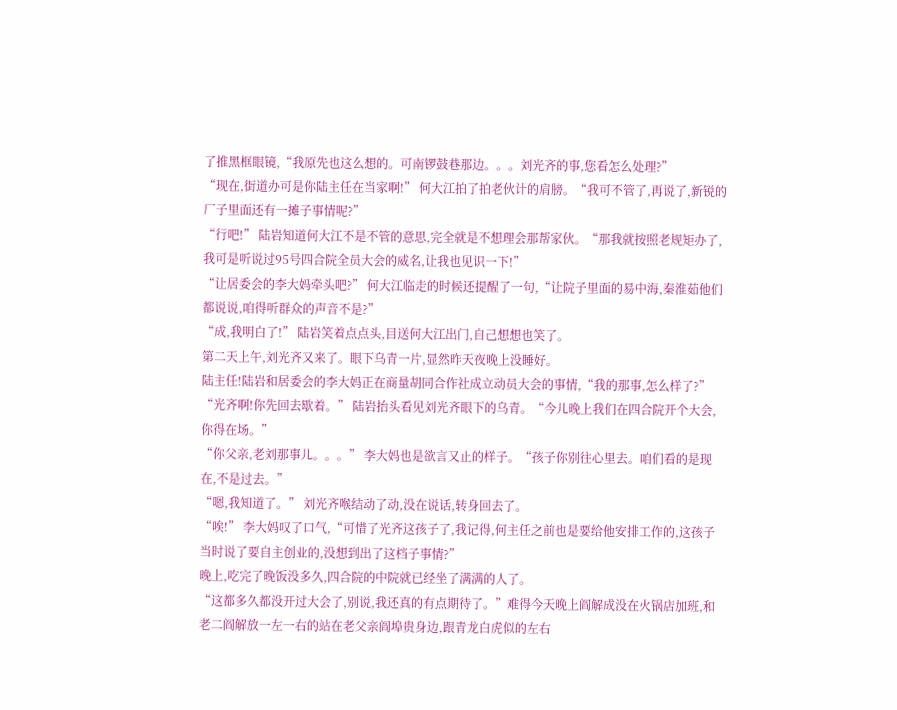了推黑框眼镜,“我原先也这么想的。可南锣鼓巷那边。。。刘光齐的事,您看怎么处理?”
“现在,街道办可是你陆主任在当家啊!” 何大江拍了拍老伙计的肩膀。“我可不管了,再说了,新锐的厂子里面还有一摊子事情呢?”
“行吧!” 陆岩知道何大江不是不管的意思,完全就是不想理会那帮家伙。“那我就按照老规矩办了,我可是听说过95号四合院全员大会的威名,让我也见识一下!”
“让居委会的李大妈牵头吧?” 何大江临走的时候还提醒了一句,“让院子里面的易中海,秦淮茹他们都说说,咱得听群众的声音不是?”
“成,我明白了!” 陆岩笑着点点头,目送何大江出门,自己想想也笑了。
第二天上午,刘光齐又来了。眼下乌青一片,显然昨天夜晚上没睡好。
陆主任!陆岩和居委会的李大妈正在商量胡同合作社成立动员大会的事情,“我的那事,怎么样了?”
“光齐啊!你先回去歇着。” 陆岩抬头看见刘光齐眼下的乌青。“今儿晚上我们在四合院开个大会,你得在场。”
“你父亲,老刘那事儿。。。” 李大妈也是欲言又止的样子。“孩子你别往心里去。咱们看的是现在,不是过去。”
“嗯,我知道了。” 刘光齐喉结动了动,没在说话,转身回去了。
“唉!” 李大妈叹了口气,“可惜了光齐这孩子了,我记得,何主任之前也是要给他安排工作的,这孩子当时说了要自主创业的,没想到出了这档子事情?”
晚上,吃完了晚饭没多久,四合院的中院就已经坐了满满的人了。
“这都多久都没开过大会了,别说,我还真的有点期待了。”难得今天晚上阎解成没在火锅店加班,和老二阎解放一左一右的站在老父亲阎埠贵身边,跟青龙白虎似的左右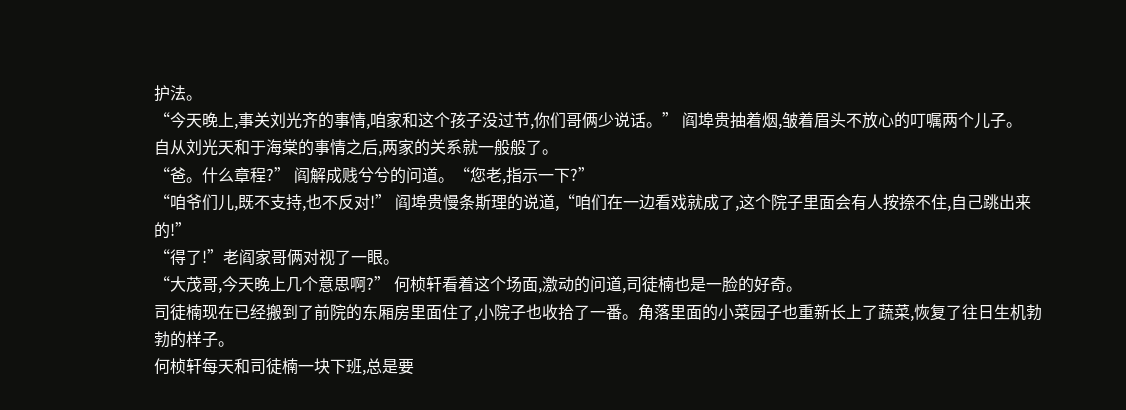护法。
“今天晚上,事关刘光齐的事情,咱家和这个孩子没过节,你们哥俩少说话。” 阎埠贵抽着烟,皱着眉头不放心的叮嘱两个儿子。
自从刘光天和于海棠的事情之后,两家的关系就一般般了。
“爸。什么章程?” 阎解成贱兮兮的问道。“您老,指示一下?”
“咱爷们儿,既不支持,也不反对!” 阎埠贵慢条斯理的说道,“咱们在一边看戏就成了,这个院子里面会有人按捺不住,自己跳出来的!”
“得了!”老阎家哥俩对视了一眼。
“大茂哥,今天晚上几个意思啊?” 何桢轩看着这个场面,激动的问道,司徒楠也是一脸的好奇。
司徒楠现在已经搬到了前院的东厢房里面住了,小院子也收拾了一番。角落里面的小菜园子也重新长上了蔬菜,恢复了往日生机勃勃的样子。
何桢轩每天和司徒楠一块下班,总是要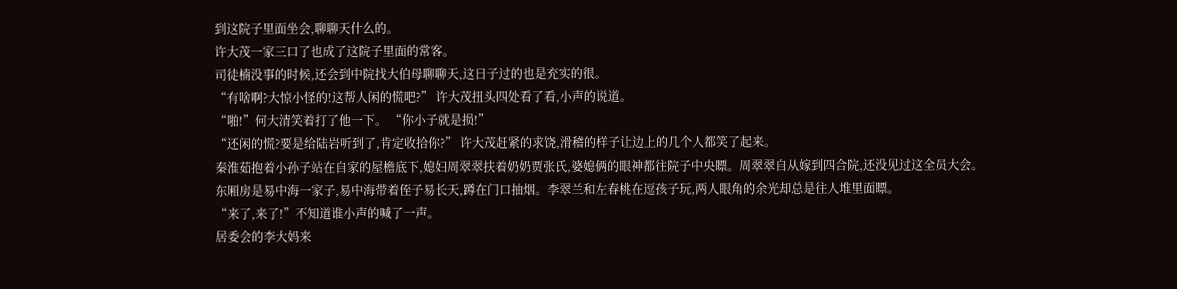到这院子里面坐会,聊聊天什么的。
许大茂一家三口了也成了这院子里面的常客。
司徒楠没事的时候,还会到中院找大伯母聊聊天,这日子过的也是充实的很。
“有啥啊?大惊小怪的!这帮人闲的慌吧?” 许大茂扭头四处看了看,小声的说道。
“啪!”何大清笑着打了他一下。 “你小子就是损!”
“还闲的慌?要是给陆岩听到了,肯定收拾你?” 许大茂赶紧的求饶,滑稽的样子让边上的几个人都笑了起来。
秦淮茹抱着小孙子站在自家的屋檐底下,媳妇周翠翠扶着奶奶贾张氏,婆媳俩的眼神都往院子中央瞟。周翠翠自从嫁到四合院,还没见过这全员大会。
东厢房是易中海一家子,易中海带着侄子易长天,蹲在门口抽烟。李翠兰和左春桃在逗孩子玩,两人眼角的余光却总是往人堆里面瞟。
“来了,来了!”不知道谁小声的喊了一声。
居委会的李大妈来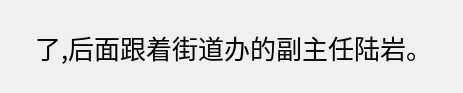了,后面跟着街道办的副主任陆岩。